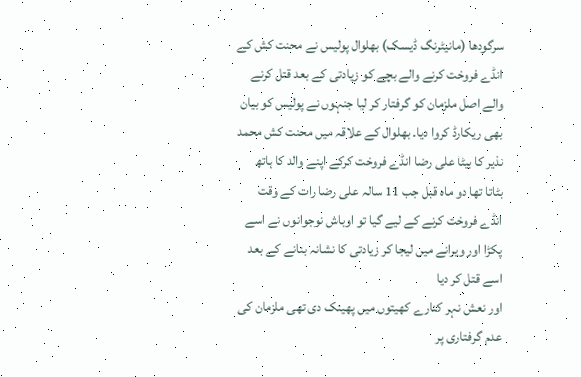سرگودھا (مانیٹرنگ ڈیسک) بھلوال پولیس نے محنت کش کے انڈے فروخت کرنے والے بچے کو زیادتی کے بعد قتل کرنے والے اصل ملزمان کو گرفتار کر لیا جنہوں نے پولیس کو بیان بھی ریکارڈ کروا دیا۔ بھلوال کے علاقہ میں محنت کش محمد نذیر کا بیٹا علی رضا انڈے فروخت کرکے اپنے والد کا ہاتھ بٹاتا تھا دو ماہ قبل جب 11 سالہ علی رضا رات کے وقت انڈے فروخت کرنے کے لیے گیا تو اوباش نوجوانوں نے اسے پکڑا اور ویرانے میں لیجا کر زیادتی کا نشانہ بنانے کے بعد اسے قتل کر دیا
اور نعش نہر کنارے کھیتوں میں پھینک دی تھی ملزمان کی عدم گرفتاری پر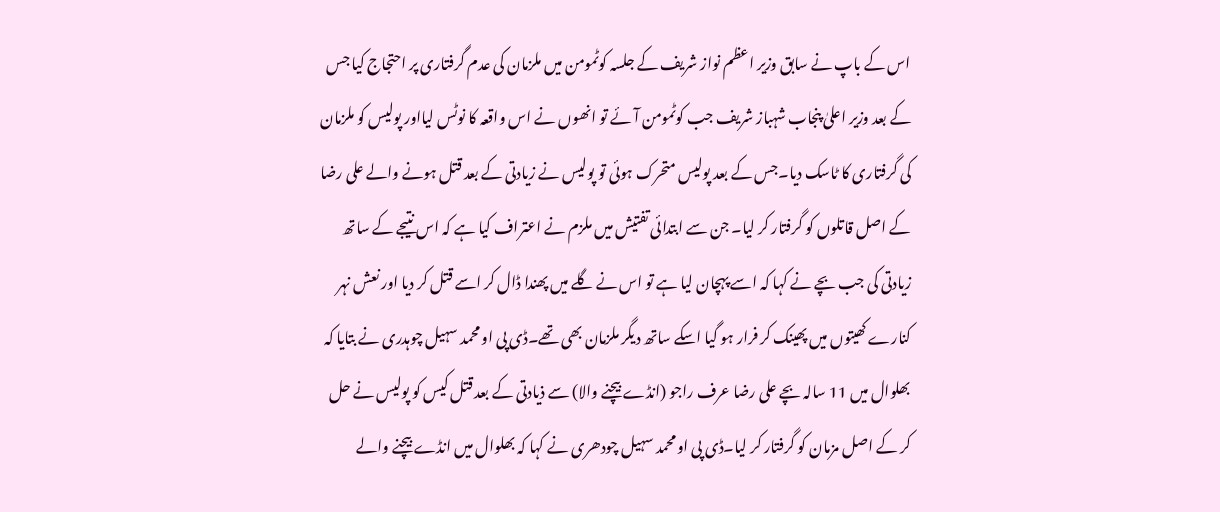اس کے باپ نے سابق وزیر اعظم نواز شریف کے جلسہ کوٹمومن میں ملزمان کی عدم گرفتاری پر احتجاج کیا جس کے بعد وزیر اعلیٰ پنجاب شہباز شریف جب کوٹمومن آئے تو انھوں نے اس واقعہ کا نوٹس لیااور پولیس کو ملزمان کی گرفتاری کا ٹاسک دیا۔جس کے بعد پولیس متحرک ہوئی تو پولیس نے زیادتی کے بعد قتل ہونے والے علی رضا کے اصل قاتلوں کو گرفتار کر لیا۔ جن سے ابتدائی تفتیش میں ملزم نے اعتراف کیا ہے کہ اس نتیجے کے ساتھ زیادتی کی جب بچے نے کہا کہ اسے پہچان لیا ہے تو اس نے گلے میں پھندا ڈال کر اسے قتل کر دیا اور نعش نہر کنارے کھیتوں میں پھینک کر فرار ہو گیا اسکے ساتھ دیگر ملزمان بھی تھے۔ڈی پی او محمد سہیل چوہدری نے بتایا کہ بھلوال میں 11 سالہ بچے علی رضا عرف راجو (انڈے بیچنے والا) سے ذیادتی کے بعد قتل کیس کو پولیس نے حل کر کے اصل مزمان کو گرفتار کر لیا۔ڈی پی او محمد سہیل چودھری نے کہا کہ بھلوال میں انڈے بیچنے والے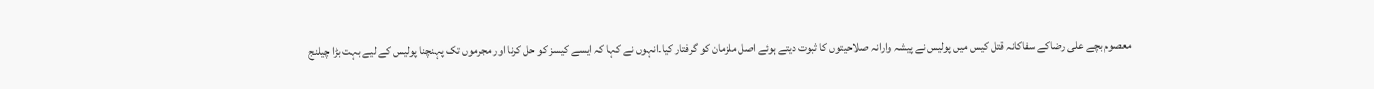معصوم بچے علی رضاکے سفاکانہ قتل کیس میں پولیس نے پیشہ وارانہ صلاحیتوں کا ثبوت دیتے ہوئے اصل ملزمان کو گرفتار کیا۔انہوں نے کہا کہ ایسے کیسز کو حل کرنا اور مجرموں تک پہنچنا پولیس کے لیے بہت بڑا چیلنج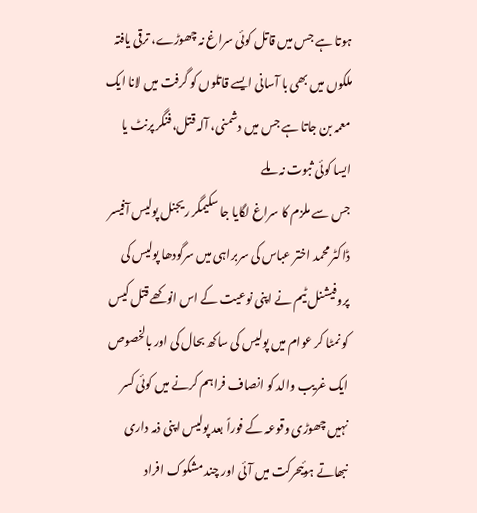ہوتا ہے جس میں قاتل کوئی سراغ نہ چھوڑے، ترقی یافتہ ملکوں میں بھی با آسانی ایسے قاتلوں کو گرفت میں لانا ایک معمہ بن جاتا ہے جس میں دشمنی، آلہ قتل،فنگر پرنٹ یا ایسا کوئی ثبوت نہ ملے
جس سے ملزم کا سراغ لگایا جا سکیمگر ریجنل پولیس آفیسر ڈاکٹر محمد اختر عباس کی سربراہی میں سرگودھا پولیس کی پروفیشنل ٹیم نے اپنی نوعیت کے اس انوکھے قتل کیس کو نمٹا کر عوام میں پولیس کی ساکھ بحال کی اور بالخصوص ایک غریب والد کو انصاف فراہم کرنے میں کوئی کسر نہیں چھوڑی وقوعہ کے فوراً بعد پولیس اپنی ذمہ داری نبھاتے ہوئیحرکت میں آئی اور چند مشکوک افراد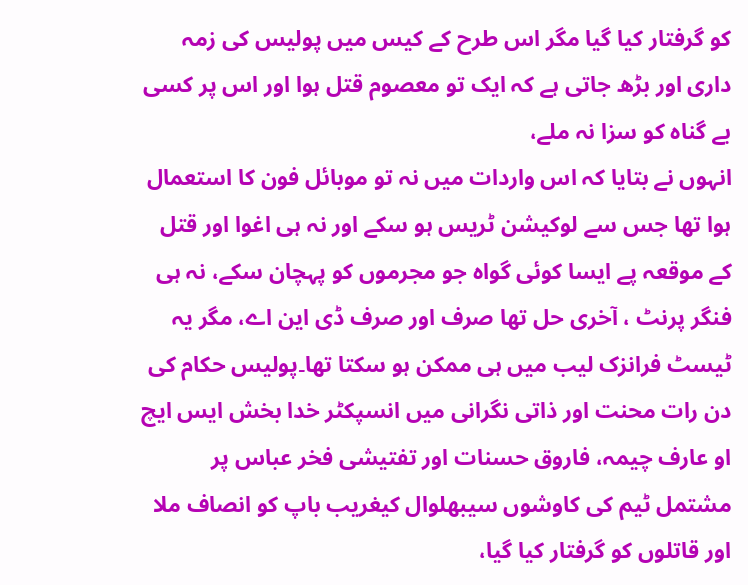کو گرفتار کیا گیا مگر اس طرح کے کیس میں پولیس کی زمہ داری اور بڑھ جاتی ہے کہ ایک تو معصوم قتل ہوا اور اس پر کسی بے گناہ کو سزا نہ ملے،
انہوں نے بتایا کہ اس واردات میں نہ تو موبائل فون کا استعمال ہوا تھا جس سے لوکیشن ٹریس ہو سکے اور نہ ہی اغوا اور قتل کے موقعہ پے ایسا کوئی گواہ جو مجرموں کو پہچان سکے، نہ ہی فنگر پرنٹ ، آخری حل تھا صرف اور صرف ڈی این اے، مگر یہ ٹیسٹ فرانزک لیب میں ہی ممکن ہو سکتا تھا۔پولیس حکام کی دن رات محنت اور ذاتی نگرانی میں انسپکٹر خدا بخش ایس ایچ او عارف چیمہ، فاروق حسنات اور تفتیشی فخر عباس پر مشتمل ٹیم کی کاوشوں سیبھلوال کیغریب باپ کو انصاف ملا اور قاتلوں کو گرفتار کیا گیا،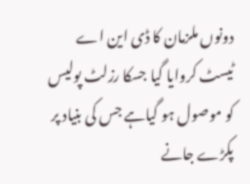دونوں ملزمان کا ڈی این اے ٹیسٹ کروایا گیا جسکا رزلٹ پولیس کو موصول ہو گیاہے جس کی بنیاد پر پکڑے جانے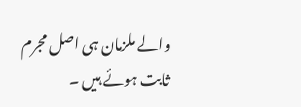والے ملزمان ہی اصل مجرم ثابت ہوئے ہیں ۔